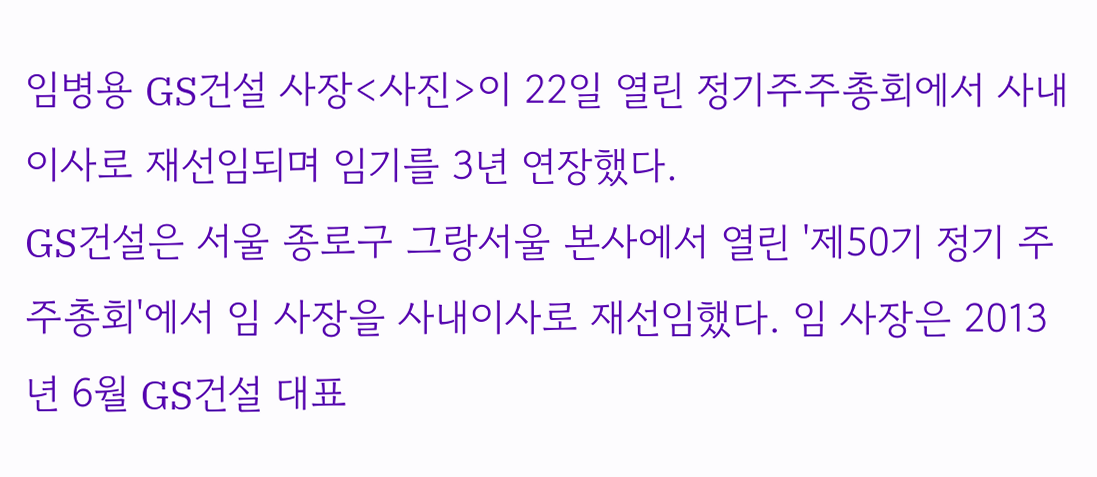임병용 GS건설 사장<사진>이 22일 열린 정기주주총회에서 사내이사로 재선임되며 임기를 3년 연장했다.
GS건설은 서울 종로구 그랑서울 본사에서 열린 '제50기 정기 주주총회'에서 임 사장을 사내이사로 재선임했다. 임 사장은 2013년 6월 GS건설 대표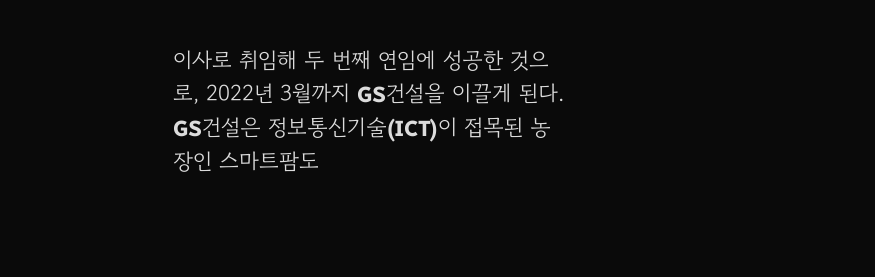이사로 취임해 두 번째 연임에 성공한 것으로, 2022년 3월까지 GS건설을 이끌게 된다.
GS건설은 정보통신기술(ICT)이 접목된 농장인 스마트팜도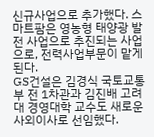신규사업으로 추가했다. 스마트팜은 영농형 태양광 발전 사업으로 추진되는 사업으로, 전력사업부문이 맡게 된다.
GS건설은 김경식 국토교통부 전 1차관과 김진배 고려대 경영대학 교수도 새로운 사외이사로 선임했다.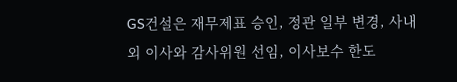GS건설은 재무제표 승인, 정관 일부 변경, 사내외 이사와 감사위원 선임, 이사보수 한도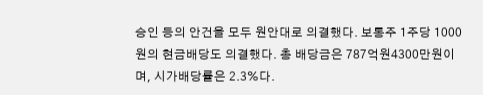승인 등의 안건을 모두 원안대로 의결했다. 보통주 1주당 1000원의 현금배당도 의결했다. 총 배당금은 787억원4300만원이며, 시가배당률은 2.3%다.